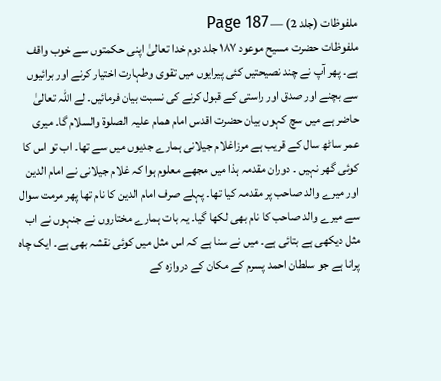ملفوظات (جلد 2) — Page 187
ملفوظات حضرت مسیح موعود ۱۸۷ جلد دوم خدا تعالیٰ اپنی حکمتوں سے خوب واقف ہے۔ پھر آپ نے چند نصیحتیں کئی پیرایوں میں تقوی وطہارت اختیار کرنے اور برائیوں سے بچنے اور صدق اور راستی کے قبول کرنے کی نسبت بیان فرمائیں۔ لے اللہ تعالیٰ حاضر ہے میں سچ کہوں بیان حضرت اقدس امام همام علیہ الصلوۃ والسلام گا۔ میری عمر ساٹھ سال کے قریب ہے مرزاغلام جیلانی ہمارے جدیوں میں سے تھا۔ اب تو اس کا کوئی گھر نہیں ۔ دوران مقدمہ ہذا میں مجھے معلوم ہوا کہ غلام جیلانی نے امام الدین اور میرے والد صاحب پر مقدمہ کیا تھا۔ پہلے صرف امام الدین کا نام تھا پھر مرمت سوال سے میرے والد صاحب کا نام بھی لکھا گیا۔ یہ بات ہمارے مختاروں نے جنہوں نے اب مثل دیکھی ہے بتائی ہے۔ میں نے سنا ہے کہ اس مثل میں کوئی نقشہ بھی ہے۔ ایک چاہ پرانا ہے جو سلطان احمد پسرم کے مکان کے دروازہ کے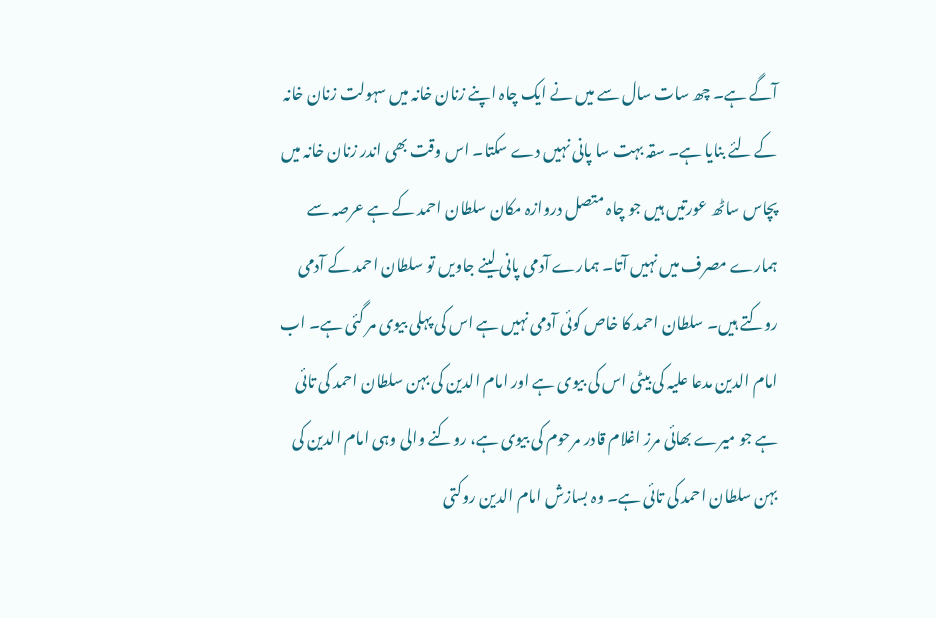آگے ہے۔ چھ سات سال سے میں نے ایک چاہ اپنے زنان خانہ میں سہولت زنان خانہ کے لئے بنایا ہے۔ سقہ بہت سا پانی نہیں دے سکتا۔ اس وقت بھی اندر زنان خانہ میں پچاس ساٹھ عورتیں ہیں جو چاہ متصل دروازہ مکان سلطان احمد کے ہے عرصہ سے ہمارے مصرف میں نہیں آتا۔ ہمارے آدمی پانی لینے جاویں تو سلطان احمد کے آدمی روکتے ہیں۔ سلطان احمد کا خاص کوئی آدمی نہیں ہے اس کی پہلی بیوی مر گئی ہے۔ اب امام الدین مدعا علیہ کی بیٹی اس کی بیوی ہے اور امام الدین کی بہن سلطان احمد کی تائی ہے جو میرے بھائی مرز اغلام قادر مرحوم کی بیوی ہے، روکنے والی وہی امام الدین کی بہن سلطان احمد کی تائی ہے۔ وہ بسازش امام الدین روکتی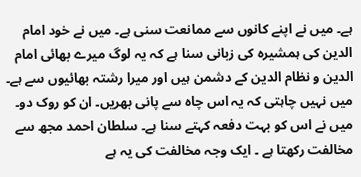ہے۔ میں نے اپنے کانوں سے ممانعت سنی ہے۔ میں نے خود امام الدین کی ہمشیرہ کی زبانی سنا ہے کہ یہ لوگ میرے بھائی امام الدین و نظام الدین کے دشمن ہیں اور میرا رشتہ بھائیوں سے ہے۔ میں نہیں چاہتی کہ یہ اس چاہ سے پانی بھریں۔ ان کو روک دو۔ میں نے اس کو بہت دفعہ کہتے سنا ہے۔ سلطان احمد مجھ سے مخالفت رکھتا ہے ۔ ایک وجہ مخالفت کی یہ ہے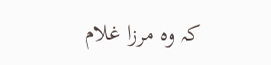کہ وہ مرزا غلام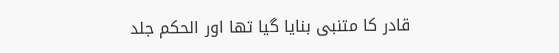قادر کا متنبی بنایا گیا تھا اور الحکم جلد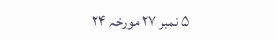۵ نمبر ۲۷ مورخہ ۲۴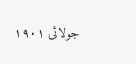جولائی ۱۹۰۱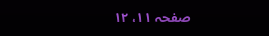صفحہ ۱۱، ۱۲